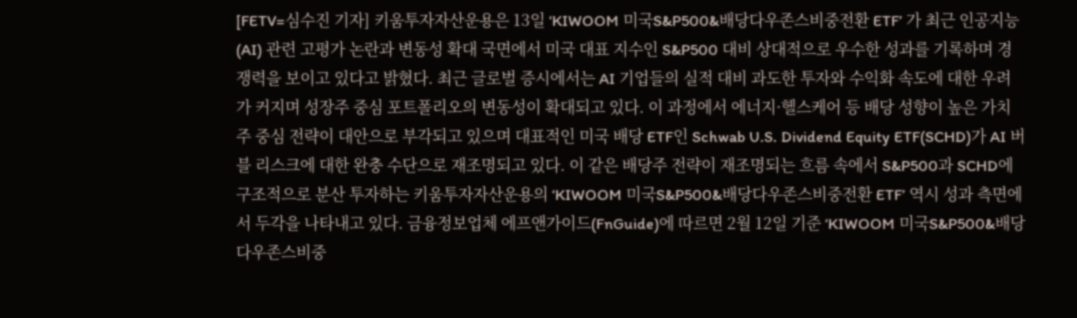[FETV=심수진 기자] 키움투자자산운용은 13일 ‘KIWOOM 미국S&P500&배당다우존스비중전환 ETF’ 가 최근 인공지능(AI) 관련 고평가 논란과 변동성 확대 국면에서 미국 대표 지수인 S&P500 대비 상대적으로 우수한 성과를 기록하며 경쟁력을 보이고 있다고 밝혔다. 최근 글로벌 증시에서는 AI 기업들의 실적 대비 과도한 투자와 수익화 속도에 대한 우려가 커지며 성장주 중심 포트폴리오의 변동성이 확대되고 있다. 이 과정에서 에너지·헬스케어 등 배당 성향이 높은 가치주 중심 전략이 대안으로 부각되고 있으며 대표적인 미국 배당 ETF인 Schwab U.S. Dividend Equity ETF(SCHD)가 AI 버블 리스크에 대한 완충 수단으로 재조명되고 있다. 이 같은 배당주 전략이 재조명되는 흐름 속에서 S&P500과 SCHD에 구조적으로 분산 투자하는 키움투자자산운용의 ‘KIWOOM 미국S&P500&배당다우존스비중전환 ETF’ 역시 성과 측면에서 두각을 나타내고 있다. 금융정보업체 에프앤가이드(FnGuide)에 따르면 2월 12일 기준 ‘KIWOOM 미국S&P500&배당다우존스비중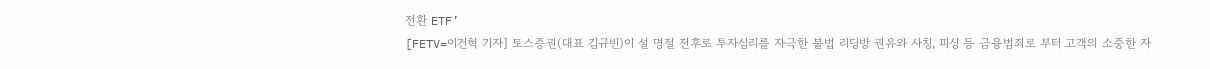전환 ETF’
[FETV=이건혁 기자] 토스증권(대표 김규빈)이 설 명절 전후로 투자심리를 자극한 불법 리딩방 권유와 사칭, 피싱 등 금융범죄로 부터 고객의 소중한 자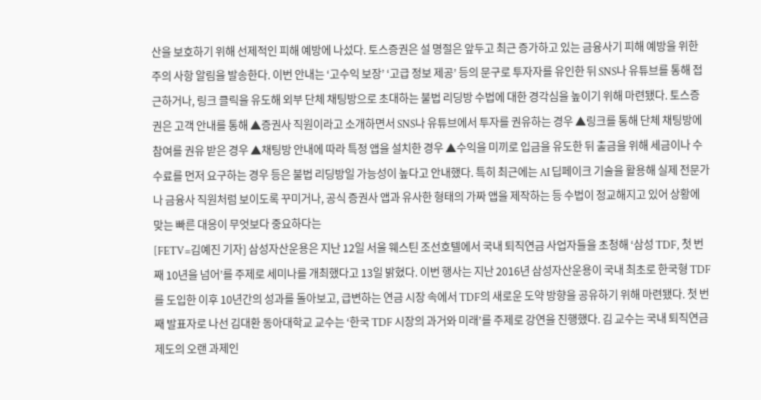산을 보호하기 위해 선제적인 피해 예방에 나섰다. 토스증권은 설 명절은 앞두고 최근 증가하고 있는 금융사기 피해 예방을 위한 주의 사항 알림을 발송한다. 이번 안내는 ‘고수익 보장’ ‘고급 정보 제공’ 등의 문구로 투자자를 유인한 뒤 SNS나 유튜브를 통해 접근하거나, 링크 클릭을 유도해 외부 단체 채팅방으로 초대하는 불법 리딩방 수법에 대한 경각심을 높이기 위해 마련됐다. 토스증권은 고객 안내를 통해 ▲증권사 직원이라고 소개하면서 SNS나 유튜브에서 투자를 권유하는 경우 ▲링크를 통해 단체 채팅방에 참여를 권유 받은 경우 ▲채팅방 안내에 따라 특정 앱을 설치한 경우 ▲수익을 미끼로 입금을 유도한 뒤 출금을 위해 세금이나 수수료를 먼저 요구하는 경우 등은 불법 리딩방일 가능성이 높다고 안내했다. 특히 최근에는 AI 딥페이크 기술을 활용해 실제 전문가나 금융사 직원처럼 보이도록 꾸미거나, 공식 증권사 앱과 유사한 형태의 가짜 앱을 제작하는 등 수법이 정교해지고 있어 상황에 맞는 빠른 대응이 무엇보다 중요하다는
[FETV=김예진 기자] 삼성자산운용은 지난 12일 서울 웨스틴 조선호텔에서 국내 퇴직연금 사업자들을 초청해 ‘삼성 TDF, 첫 번째 10년을 넘어’를 주제로 세미나를 개최했다고 13일 밝혔다. 이번 행사는 지난 2016년 삼성자산운용이 국내 최초로 한국형 TDF를 도입한 이후 10년간의 성과를 돌아보고, 급변하는 연금 시장 속에서 TDF의 새로운 도약 방향을 공유하기 위해 마련됐다. 첫 번째 발표자로 나선 김대환 동아대학교 교수는 ‘한국 TDF 시장의 과거와 미래’를 주제로 강연을 진행했다. 김 교수는 국내 퇴직연금 제도의 오랜 과제인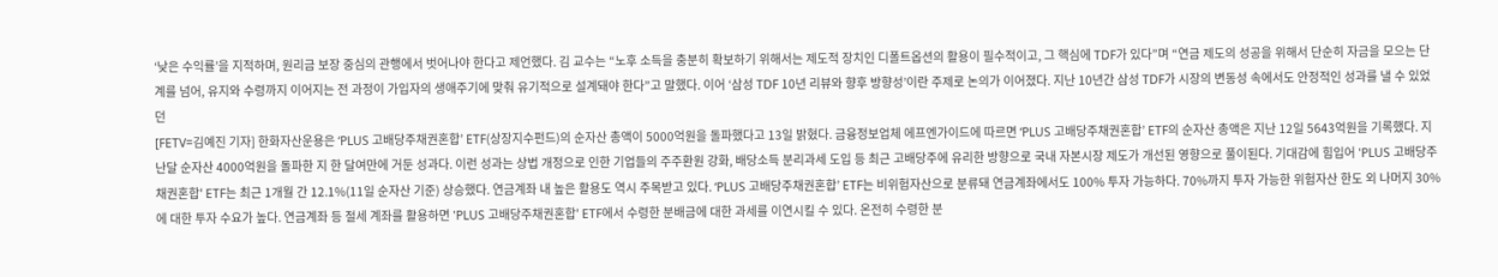‘낮은 수익률’을 지적하며, 원리금 보장 중심의 관행에서 벗어나야 한다고 제언했다. 김 교수는 “노후 소득을 충분히 확보하기 위해서는 제도적 장치인 디폴트옵션의 활용이 필수적이고, 그 핵심에 TDF가 있다”며 “연금 제도의 성공을 위해서 단순히 자금을 모으는 단계를 넘어, 유지와 수령까지 이어지는 전 과정이 가입자의 생애주기에 맞춰 유기적으로 설계돼야 한다”고 말했다. 이어 ‘삼성 TDF 10년 리뷰와 향후 방향성’이란 주제로 논의가 이어졌다. 지난 10년간 삼성 TDF가 시장의 변동성 속에서도 안정적인 성과를 낼 수 있었던
[FETV=김예진 기자] 한화자산운용은 ‘PLUS 고배당주채권혼합’ ETF(상장지수펀드)의 순자산 총액이 5000억원을 돌파했다고 13일 밝혔다. 금융정보업체 에프엔가이드에 따르면 ‘PLUS 고배당주채권혼합’ ETF의 순자산 총액은 지난 12일 5643억원을 기록했다. 지난달 순자산 4000억원을 돌파한 지 한 달여만에 거둔 성과다. 이런 성과는 상법 개정으로 인한 기업들의 주주환원 강화, 배당소득 분리과세 도입 등 최근 고배당주에 유리한 방향으로 국내 자본시장 제도가 개선된 영향으로 풀이된다. 기대감에 힘입어 'PLUS 고배당주채권혼합' ETF는 최근 1개월 간 12.1%(11일 순자산 기준) 상승했다. 연금계좌 내 높은 활용도 역시 주목받고 있다. ‘PLUS 고배당주채권혼합’ ETF는 비위험자산으로 분류돼 연금계좌에서도 100% 투자 가능하다. 70%까지 투자 가능한 위험자산 한도 외 나머지 30%에 대한 투자 수요가 높다. 연금계좌 등 절세 계좌를 활용하면 'PLUS 고배당주채권혼합' ETF에서 수령한 분배금에 대한 과세를 이연시킬 수 있다. 온전히 수령한 분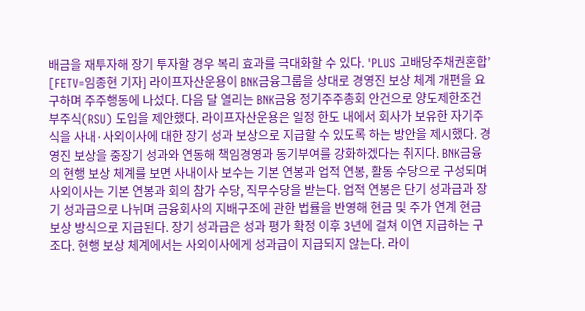배금을 재투자해 장기 투자할 경우 복리 효과를 극대화할 수 있다. 'PLUS 고배당주채권혼합’
[FETV=임종현 기자] 라이프자산운용이 BNK금융그룹을 상대로 경영진 보상 체계 개편을 요구하며 주주행동에 나섰다. 다음 달 열리는 BNK금융 정기주주총회 안건으로 양도제한조건부주식(RSU) 도입을 제안했다. 라이프자산운용은 일정 한도 내에서 회사가 보유한 자기주식을 사내·사외이사에 대한 장기 성과 보상으로 지급할 수 있도록 하는 방안을 제시했다. 경영진 보상을 중장기 성과와 연동해 책임경영과 동기부여를 강화하겠다는 취지다. BNK금융의 현행 보상 체계를 보면 사내이사 보수는 기본 연봉과 업적 연봉, 활동 수당으로 구성되며 사외이사는 기본 연봉과 회의 참가 수당, 직무수당을 받는다. 업적 연봉은 단기 성과급과 장기 성과급으로 나뉘며 금융회사의 지배구조에 관한 법률을 반영해 현금 및 주가 연계 현금 보상 방식으로 지급된다. 장기 성과급은 성과 평가 확정 이후 3년에 걸쳐 이연 지급하는 구조다. 현행 보상 체계에서는 사외이사에게 성과급이 지급되지 않는다. 라이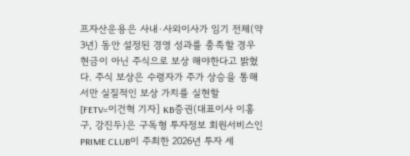프자산운용은 사내·사외이사가 임기 전체(약 3년) 동안 설정된 경영 성과를 충족할 경우 현금이 아닌 주식으로 보상 해야한다고 밝혔다. 주식 보상은 수령자가 주가 상승을 통해서만 실질적인 보상 가치를 실현할
[FETV=이건혁 기자] KB증권(대표이사 이홍구, 강진두)은 구독형 투자정보 회원서비스인 PRIME CLUB이 주최한 2026년 투자 세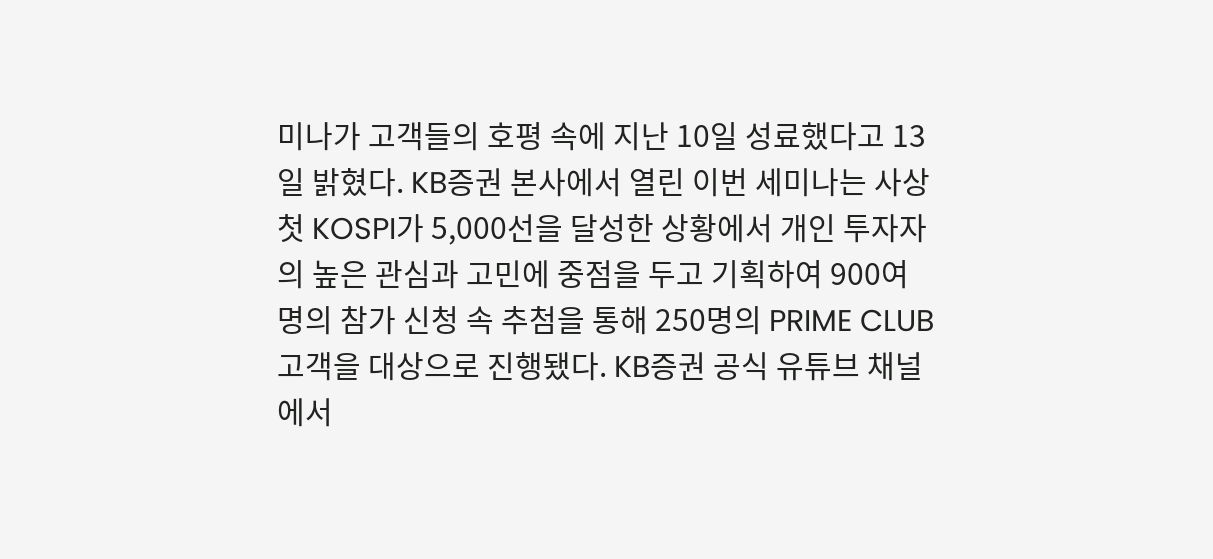미나가 고객들의 호평 속에 지난 10일 성료했다고 13일 밝혔다. KB증권 본사에서 열린 이번 세미나는 사상 첫 KOSPI가 5,000선을 달성한 상황에서 개인 투자자의 높은 관심과 고민에 중점을 두고 기획하여 900여 명의 참가 신청 속 추첨을 통해 250명의 PRIME CLUB 고객을 대상으로 진행됐다. KB증권 공식 유튜브 채널에서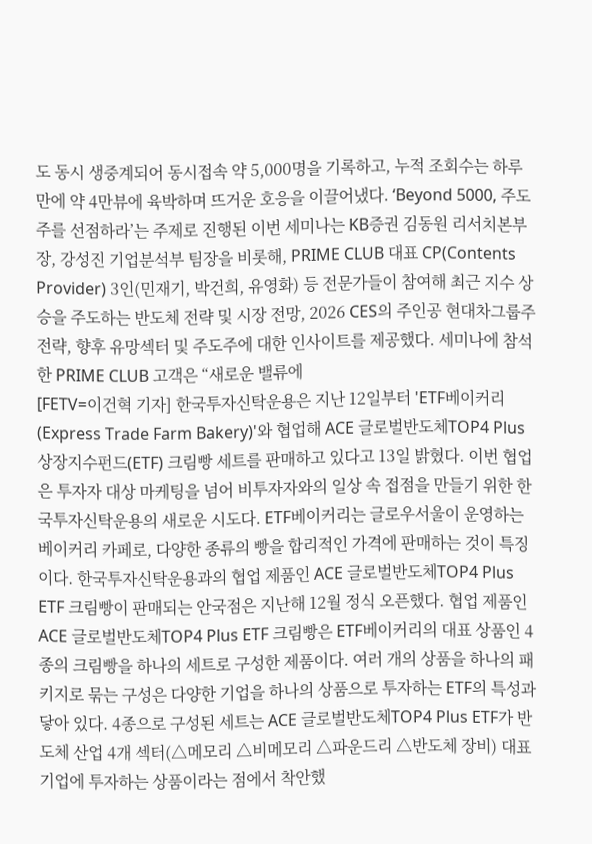도 동시 생중계되어 동시접속 약 5,000명을 기록하고, 누적 조회수는 하루만에 약 4만뷰에 육박하며 뜨거운 호응을 이끌어냈다. ‘Beyond 5000, 주도주를 선점하라’는 주제로 진행된 이번 세미나는 KB증권 김동원 리서치본부장, 강성진 기업분석부 팀장을 비롯해, PRIME CLUB 대표 CP(Contents Provider) 3인(민재기, 박건희, 유영화) 등 전문가들이 참여해 최근 지수 상승을 주도하는 반도체 전략 및 시장 전망, 2026 CES의 주인공 현대차그룹주 전략, 향후 유망섹터 및 주도주에 대한 인사이트를 제공했다. 세미나에 참석한 PRIME CLUB 고객은 “새로운 밸류에
[FETV=이건혁 기자] 한국투자신탁운용은 지난 12일부터 'ETF베이커리(Express Trade Farm Bakery)'와 협업해 ACE 글로벌반도체TOP4 Plus 상장지수펀드(ETF) 크림빵 세트를 판매하고 있다고 13일 밝혔다. 이번 협업은 투자자 대상 마케팅을 넘어 비투자자와의 일상 속 접점을 만들기 위한 한국투자신탁운용의 새로운 시도다. ETF베이커리는 글로우서울이 운영하는 베이커리 카페로, 다양한 종류의 빵을 합리적인 가격에 판매하는 것이 특징이다. 한국투자신탁운용과의 협업 제품인 ACE 글로벌반도체TOP4 Plus ETF 크림빵이 판매되는 안국점은 지난해 12월 정식 오픈했다. 협업 제품인 ACE 글로벌반도체TOP4 Plus ETF 크림빵은 ETF베이커리의 대표 상품인 4종의 크림빵을 하나의 세트로 구성한 제품이다. 여러 개의 상품을 하나의 패키지로 묶는 구성은 다양한 기업을 하나의 상품으로 투자하는 ETF의 특성과 닿아 있다. 4종으로 구성된 세트는 ACE 글로벌반도체TOP4 Plus ETF가 반도체 산업 4개 섹터(△메모리 △비메모리 △파운드리 △반도체 장비) 대표 기업에 투자하는 상품이라는 점에서 착안했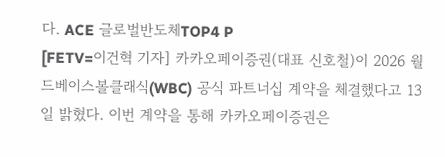다. ACE 글로벌반도체TOP4 P
[FETV=이건혁 기자] 카카오페이증권(대표 신호철)이 2026 월드베이스볼클래식(WBC) 공식 파트너십 계약을 체결했다고 13일 밝혔다. 이번 계약을 통해 카카오페이증권은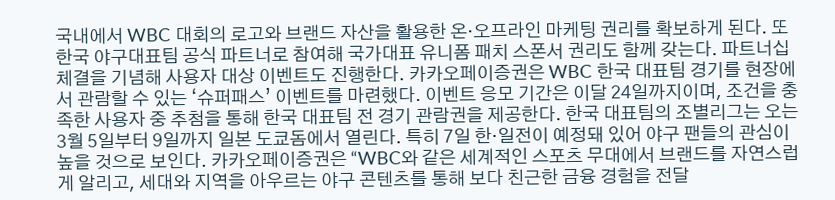국내에서 WBC 대회의 로고와 브랜드 자산을 활용한 온·오프라인 마케팅 권리를 확보하게 된다. 또 한국 야구대표팀 공식 파트너로 참여해 국가대표 유니폼 패치 스폰서 권리도 함께 갖는다. 파트너십 체결을 기념해 사용자 대상 이벤트도 진행한다. 카카오페이증권은 WBC 한국 대표팀 경기를 현장에서 관람할 수 있는 ‘슈퍼패스’ 이벤트를 마련했다. 이벤트 응모 기간은 이달 24일까지이며, 조건을 충족한 사용자 중 추첨을 통해 한국 대표팀 전 경기 관람권을 제공한다. 한국 대표팀의 조별리그는 오는 3월 5일부터 9일까지 일본 도쿄돔에서 열린다. 특히 7일 한·일전이 예정돼 있어 야구 팬들의 관심이 높을 것으로 보인다. 카카오페이증권은 “WBC와 같은 세계적인 스포츠 무대에서 브랜드를 자연스럽게 알리고, 세대와 지역을 아우르는 야구 콘텐츠를 통해 보다 친근한 금융 경험을 전달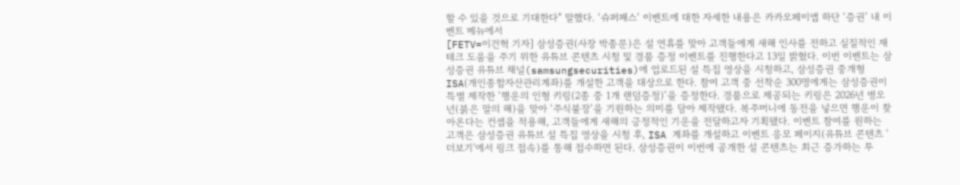할 수 있을 것으로 기대한다” 말했다. ‘슈퍼패스’ 이벤트에 대한 자세한 내용은 카카오페이앱 하단 ‘증권’ 내 이벤트 메뉴에서
[FETV=이건혁 기자] 삼성증권(사장 박종문)은 설 연휴를 맞아 고객들에게 새해 인사를 전하고 실질적인 재테크 도움을 주기 위한 유튜브 콘텐츠 시청 및 경품 증정 이벤트를 진행한다고 13일 밝혔다. 이번 이벤트는 삼성증권 유튜브 채널(samsungsecurities)에 업로드된 설 특집 영상을 시청하고, 삼성증권 중개형 ISA(개인종합자산관리계좌)를 개설한 고객을 대상으로 한다. 참여 고객 중 선착순 300명에게는 삼성증권이 특별 제작한 ‘행운의 인형 키링(2종 중 1개 랜덤증정)’을 증정한다. 경품으로 제공되는 키링은 2026년 병오년(붉은 말의 해)을 맞아 ‘주식불장’을 기원하는 의미를 담아 제작됐다. 복주머니에 동전을 넣으면 행운이 찾아온다는 컨셉을 적용해, 고객들에게 새해의 긍정적인 기운을 전달하고자 기획됐다. 이벤트 참여를 원하는 고객은 삼성증권 유튜브 설 특집 영상을 시청 후, ISA 계좌를 개설하고 이벤트 응모 페이지(유튜브 콘텐츠 '더보기'에서 링크 접속)를 통해 접수하면 된다. 삼성증권이 이번에 공개한 설 콘텐츠는 최근 증가하는 투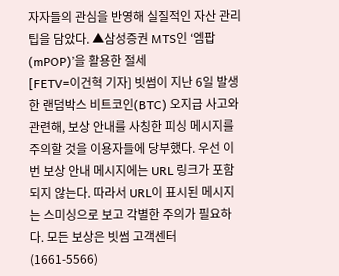자자들의 관심을 반영해 실질적인 자산 관리 팁을 담았다. ▲삼성증권 MTS인 ‘엠팝(mPOP)’을 활용한 절세
[FETV=이건혁 기자] 빗썸이 지난 6일 발생한 랜덤박스 비트코인(BTC) 오지급 사고와 관련해, 보상 안내를 사칭한 피싱 메시지를 주의할 것을 이용자들에 당부했다. 우선 이번 보상 안내 메시지에는 URL 링크가 포함되지 않는다. 따라서 URL이 표시된 메시지는 스미싱으로 보고 각별한 주의가 필요하다. 모든 보상은 빗썸 고객센터(1661-5566)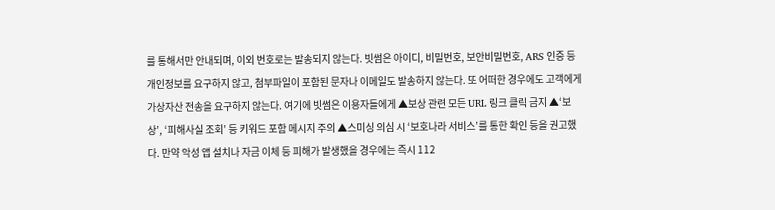를 통해서만 안내되며, 이외 번호로는 발송되지 않는다. 빗썸은 아이디, 비밀번호, 보안비밀번호, ARS 인증 등 개인정보를 요구하지 않고, 첨부파일이 포함된 문자나 이메일도 발송하지 않는다. 또 어떠한 경우에도 고객에게 가상자산 전송을 요구하지 않는다. 여기에 빗썸은 이용자들에게 ▲보상 관련 모든 URL 링크 클릭 금지 ▲‘보상’, ‘피해사실 조회’ 등 키워드 포함 메시지 주의 ▲스미싱 의심 시 ‘보호나라 서비스’를 통한 확인 등을 권고했다. 만약 악성 앱 설치나 자금 이체 등 피해가 발생했을 경우에는 즉시 112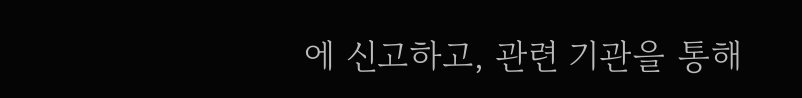에 신고하고, 관련 기관을 통해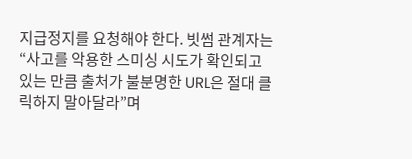지급정지를 요청해야 한다. 빗썸 관계자는 “사고를 악용한 스미싱 시도가 확인되고 있는 만큼 출처가 불분명한 URL은 절대 클릭하지 말아달라”며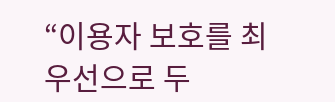“이용자 보호를 최우선으로 두